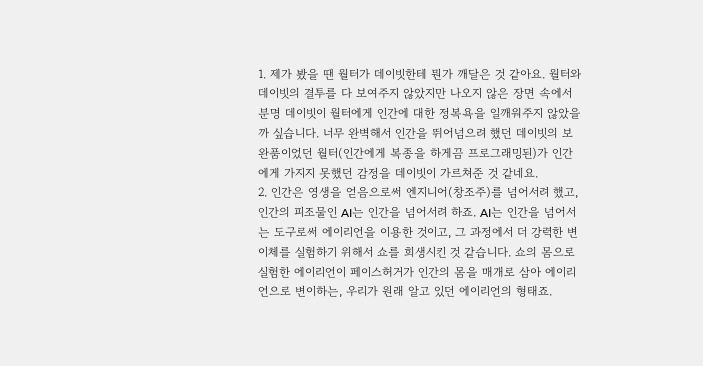1. 제가 봤을 땐 월터가 데이빗한테 뭔가 깨달은 것 같아요. 월터와 데이빗의 결투를 다 보여주지 않았지만 나오지 않은 장면 속에서 분명 데이빗이 월터에게 인간에 대한 정복욕을 일깨워주지 않았을까 싶습니다. 너무 완벽해서 인간을 뛰어넘으려 했던 데이빗의 보완품이었던 월터(인간에게 복종을 하게끔 프로그래밍된)가 인간에게 가지지 못했던 감정을 데이빗이 가르쳐준 것 같네요.
2. 인간은 영생을 얻음으로써 엔지니어(창조주)를 넘어서려 했고, 인간의 피조물인 AI는 인간을 넘어서려 하죠. AI는 인간을 넘어서는 도구로써 에이리언을 이용한 것이고, 그 과정에서 더 강력한 변이체를 실험하기 위해서 쇼를 희생시킨 것 같습니다. 쇼의 몸으로 실험한 에이리언이 페이스허거가 인간의 몸을 매개로 삼아 에이리언으로 변이하는, 우리가 원래 알고 있던 에이리언의 형태죠.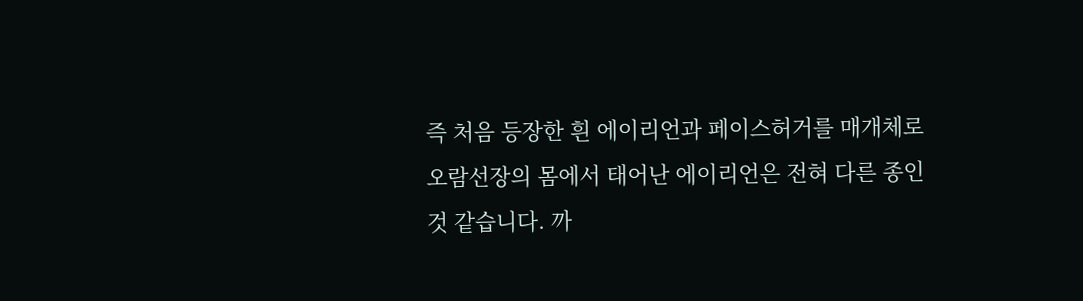즉 처음 등장한 흰 에이리언과 페이스허거를 매개체로 오람선장의 몸에서 태어난 에이리언은 전혀 다른 종인 것 같습니다. 까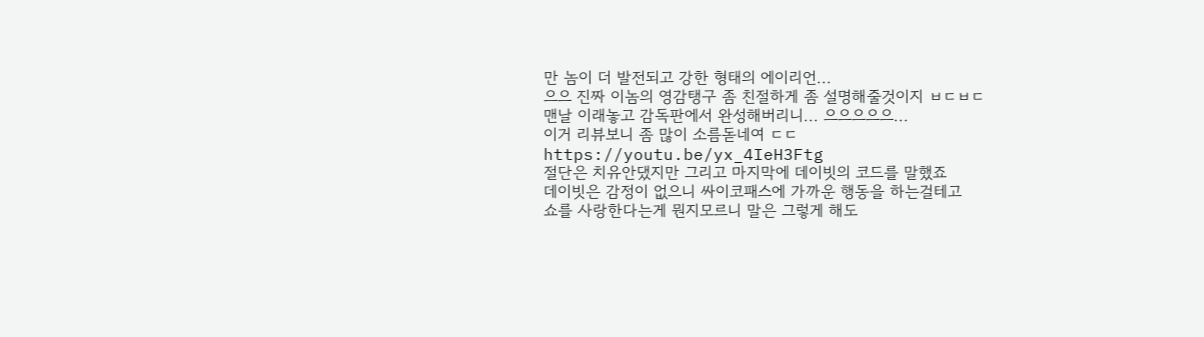만 놈이 더 발전되고 강한 형태의 에이리언...
으으 진짜 이놈의 영감탱구 좀 친절하게 좀 설명해줄것이지 ㅂㄷㅂㄷ
맨날 이래놓고 감독판에서 완성해버리니... 으으으으으...
이거 리뷰보니 좀 많이 소름돋네여 ㄷㄷ
https://youtu.be/yx_4IeH3Ftg
절단은 치유안댔지만 그리고 마지막에 데이빗의 코드를 말했죠
데이빗은 감정이 없으니 싸이코패스에 가까운 행동을 하는걸테고
쇼를 사랑한다는게 뭔지모르니 말은 그렇게 해도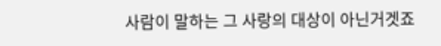사람이 말하는 그 사랑의 대상이 아닌거겟죠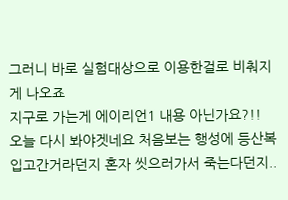그러니 바로 실험대상으로 이용한걸로 비춰지게 나오죠
지구로 가는게 에이리언1 내용 아닌가요?!!
오늘 다시 봐야겟네요 처음보는 행성에 등산복입고간거라던지 혼자 씻으러가서 죽는다던지..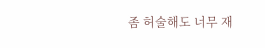좀 허술해도 너무 재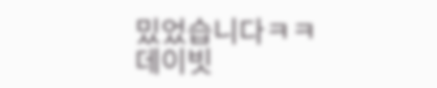밌었습니다ㅋㅋ
데이빗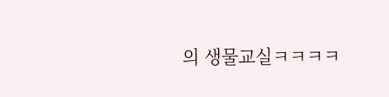의 생물교실ㅋㅋㅋㅋ